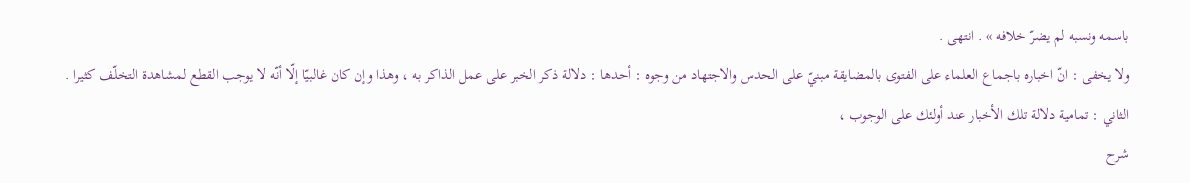باسمه ونسبه لم يضرّ خلافه » . انتهى .
ولا يخفى : انّ اخباره باجماع العلماء على الفتوى بالمضايقة مبنيّ على الحدس والاجتهاد من وجوه : أحدها : دلالة ذكر الخبر على عمل الذاكر به ، وهذا وإن كان غالبيّا إلّا أنّه لا يوجب القطع لمشاهدة التخلّف كثيرا .
الثاني : تمامية دلالة تلك الأخبار عند أولئك على الوجوب ،
شرح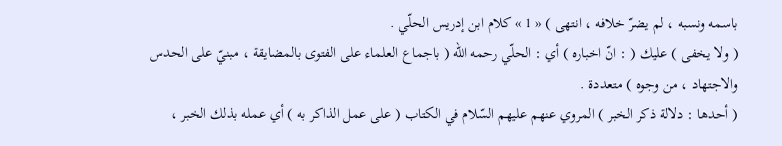باسمه ونسبه ، لم يضرّ خلافه ، انتهى ) « 1 » كلام ابن إدريس الحلّي .
( ولا يخفى ) عليك ( : انّ اخباره ) أي : الحلّي رحمه اللّه ( باجماع العلماء على الفتوى بالمضايقة ، مبنيّ على الحدس والاجتهاد ، من وجوه ) متعددة .
( أحدها : دلالة ذكر الخبر ) المروي عنهم عليهم السّلام في الكتاب ( على عمل الذاكر به ) أي عمله بذلك الخبر ،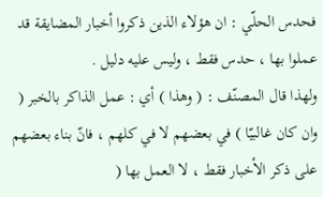فحدس الحلّي : ان هؤلاء الذين ذكروا أخبار المضايقة قد عملوا بها ، حدس فقط ، وليس عليه دليل .
ولهذا قال المصنّف : ( وهذا ) أي : عمل الذاكر بالخبر ( وان كان غالبيّا ) في بعضهم لا في كلهم ، فانّ بناء بعضهم على ذكر الأخبار فقط ، لا العمل بها (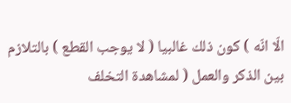الّا انّه ) كون ذلك غالبيا ( لا يوجب القطع ) بالتلازم بين الذكر والعمل ( لمشاهدة التخلف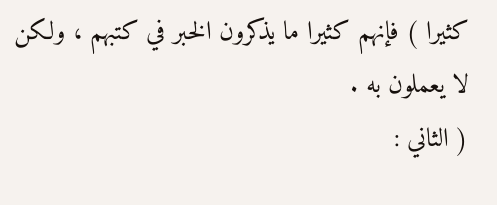كثيرا ) فإنهم كثيرا ما يذكرون الخبر في كتبهم ، ولكن لا يعملون به .
( الثاني :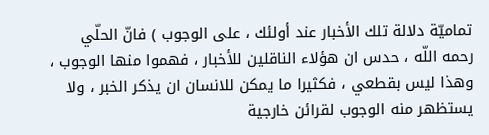تماميّة دلالة تلك الأخبار عند أولئك ، على الوجوب ) فانّ الحلّي رحمه اللّه ، حدس ان هؤلاء الناقلين للأخبار ، فهموا منها الوجوب ، وهذا ليس بقطعي ، فكثيرا ما يمكن للانسان ان يذكر الخبر ، ولا يستظهر منه الوجوب لقرائن خارجية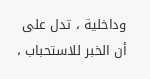وداخلية ، تدل على أن الخبر للاستحباب ،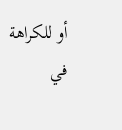أو للكراهة في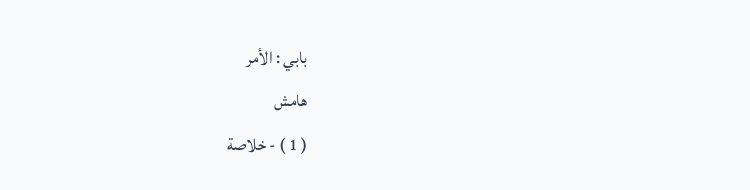بابي : الأمر
هامش
( 1 ) - خلاصة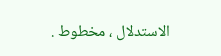الاستدلال ، مخطوط .